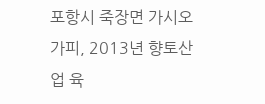포항시 죽장면 가시오가피, 2013년 향토산업 육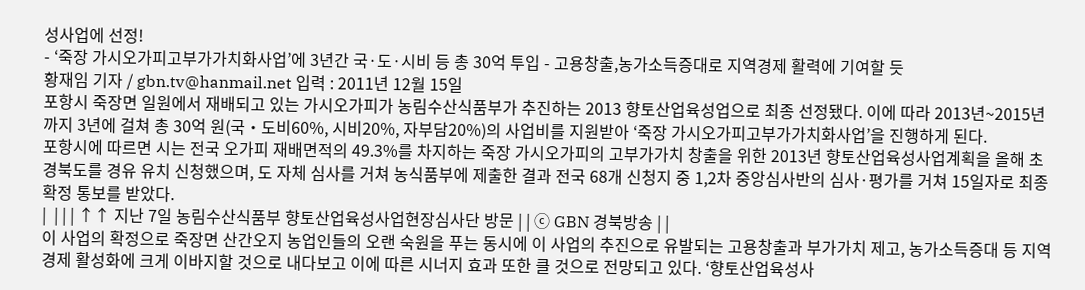성사업에 선정!
- ‘죽장 가시오가피고부가가치화사업’에 3년간 국·도·시비 등 총 30억 투입 - 고용창출,농가소득증대로 지역경제 활력에 기여할 듯
황재임 기자 / gbn.tv@hanmail.net 입력 : 2011년 12월 15일
포항시 죽장면 일원에서 재배되고 있는 가시오가피가 농림수산식품부가 추진하는 2013 향토산업육성업으로 최종 선정됐다. 이에 따라 2013년~2015년까지 3년에 걸쳐 총 30억 원(국・도비60%, 시비20%, 자부담20%)의 사업비를 지원받아 ‘죽장 가시오가피고부가가치화사업’을 진행하게 된다.
포항시에 따르면 시는 전국 오가피 재배면적의 49.3%를 차지하는 죽장 가시오가피의 고부가가치 창출을 위한 2013년 향토산업육성사업계획을 올해 초 경북도를 경유 유치 신청했으며, 도 자체 심사를 거쳐 농식품부에 제출한 결과 전국 68개 신청지 중 1,2차 중앙심사반의 심사·평가를 거쳐 15일자로 최종확정 통보를 받았다.
|  | | | ↑↑ 지난 7일 농림수산식품부 향토산업육성사업현장심사단 방문 | | ⓒ GBN 경북방송 | |
이 사업의 확정으로 죽장면 산간오지 농업인들의 오랜 숙원을 푸는 동시에 이 사업의 추진으로 유발되는 고용창출과 부가가치 제고, 농가소득증대 등 지역경제 활성화에 크게 이바지할 것으로 내다보고 이에 따른 시너지 효과 또한 클 것으로 전망되고 있다. ‘향토산업육성사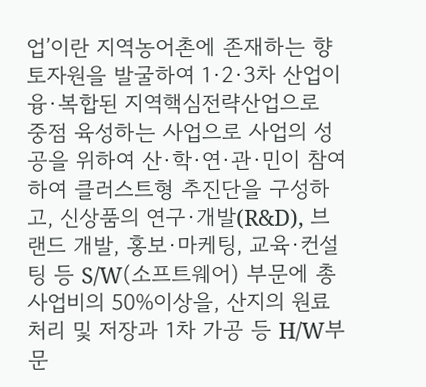업’이란 지역농어촌에 존재하는 향토자원을 발굴하여 1·2·3차 산업이 융·복합된 지역핵심전략산업으로 중점 육성하는 사업으로 사업의 성공을 위하여 산·학·연·관·민이 참여하여 클러스트형 추진단을 구성하고, 신상품의 연구·개발(R&D), 브랜드 개발, 홍보·마케팅, 교육·컨설팅 등 S/W(소프트웨어) 부문에 총사업비의 50%이상을, 산지의 원료처리 및 저장과 1차 가공 등 H/W부문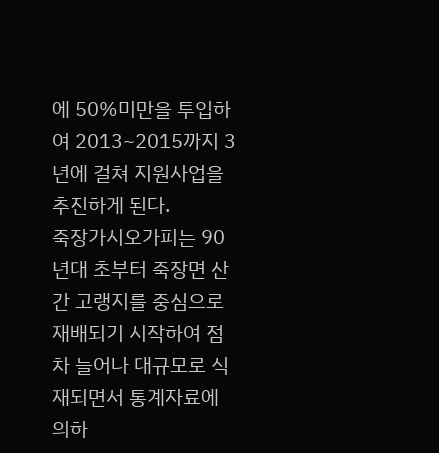에 50%미만을 투입하여 2013~2015까지 3년에 걸쳐 지원사업을 추진하게 된다.
죽장가시오가피는 90년대 초부터 죽장면 산간 고랭지를 중심으로 재배되기 시작하여 점차 늘어나 대규모로 식재되면서 통계자료에 의하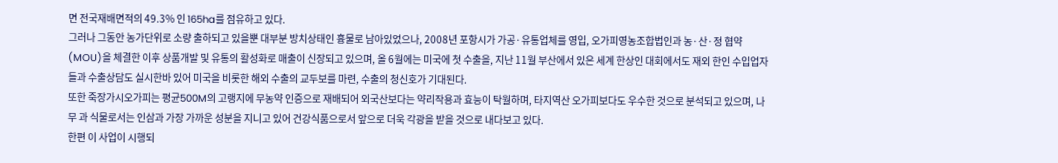면 전국재배면적의 49.3% 인 165ha를 점유하고 있다.
그러나 그동안 농가단위로 소량 출하되고 있을뿐 대부분 방치상태인 흉물로 남아있었으나, 2008년 포항시가 가공·유통업체를 영입, 오가피영농조합법인과 농·산·정 협약(MOU)을 체결한 이후 상품개발 및 유통의 활성화로 매출이 신장되고 있으며, 올 6월에는 미국에 첫 수출을, 지난 11월 부산에서 있은 세계 한상인 대회에서도 재외 한인 수입업자들과 수출상담도 실시한바 있어 미국을 비롯한 해외 수출의 교두보를 마련, 수출의 청신호가 기대된다.
또한 죽장가시오가피는 평균500M의 고랭지에 무농약 인증으로 재배되어 외국산보다는 약리작용과 효능이 탁월하며, 타지역산 오가피보다도 우수한 것으로 분석되고 있으며, 나무 과 식물로서는 인삼과 가장 가까운 성분을 지니고 있어 건강식품으로서 앞으로 더욱 각광을 받을 것으로 내다보고 있다.
한편 이 사업이 시행되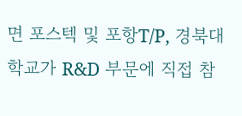면 포스텍 및 포항T/P, 경북대학교가 R&D 부문에 직접 참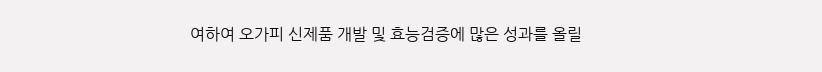여하여 오가피 신제품 개발 및 효능검증에 많은 성과를 올릴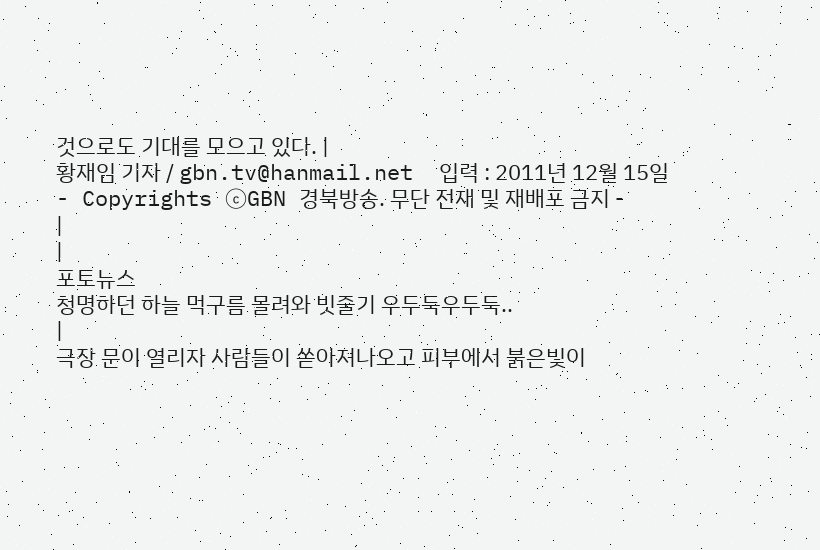것으로도 기대를 모으고 있다. |
황재임 기자 / gbn.tv@hanmail.net  입력 : 2011년 12월 15일
- Copyrights ⓒGBN 경북방송. 무단 전재 및 재배포 금지 -
|
|
포토뉴스
청명하던 하늘 먹구름 몰려와 빗줄기 우두둑우두둑..
|
극장 문이 열리자 사람들이 쏟아져나오고 피부에서 붉은빛이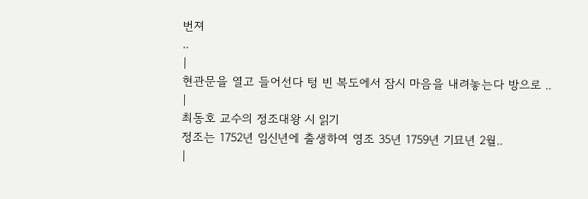번져
..
|
현관문을 열고 들어선다 텅 빈 복도에서 잠시 마음을 내려놓는다 방으로 ..
|
최동호 교수의 정조대왕 시 읽기
정조는 1752년 임신년에 출생하여 영조 35년 1759년 기묘년 2월..
|